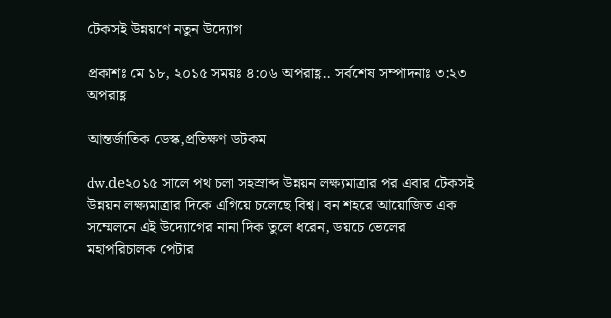টেকসই উন্নয়ণে নতুন উদ্যোগ

প্রকাশঃ মে ১৮, ২০১৫ সময়ঃ ৪:০৬ অপরাহ্ণ.. সর্বশেষ সম্পাদনাঃ ৩:২৩ অপরাহ্ণ

আন্তর্জাতিক ডেস্ক,প্রতিক্ষণ ডটকম

dw.de২০১৫ সালে পথ চলা সহস্রাব্দ উন্নয়ন লক্ষ্যমাত্রার পর এবার টেকসই উন্নয়ন লক্ষ্যমাত্রার দিকে এগিয়ে চলেছে বিশ্ব। বন শহরে আয়োজিত এক সম্মেলনে এই উদ্যোগের নানা দিক তুলে ধরেন, ডয়চে ভেলের মহাপরিচালক পেটার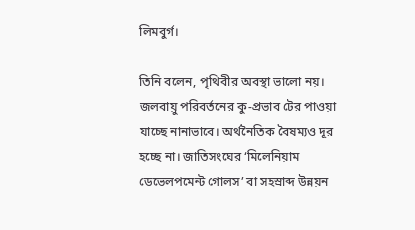লিমবুর্গ।

তিনি বলেন, পৃথিবীর অবস্থা ভালো নয়। জলবায়ু পরিবর্তনের কু-প্রভাব টের পাওয়া যাচ্ছে নানাভাবে। অর্থনৈতিক বৈষম্যও দূর হচ্ছে না। জাতিসংঘের ‘মিলেনিয়াম ডেভেলপমেন্ট গোলস’ বা সহস্রাব্দ উন্নয়ন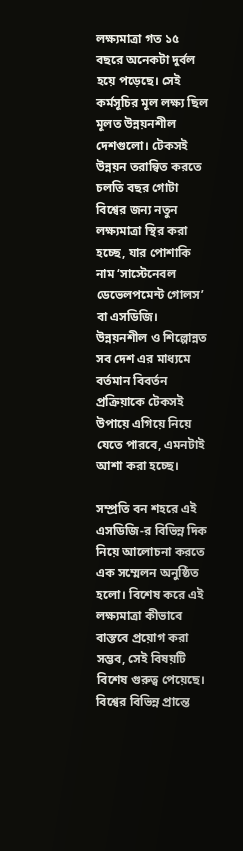লক্ষ্যমাত্রা গত ১৫ বছরে অনেকটা দুর্বল হয়ে পড়েছে। সেই কর্মসূচির মূল লক্ষ্য ছিল মূলত উন্নয়নশীল দেশগুলো। টেকসই উন্নয়ন তরান্বিত করতে চলতি বছর গোটা বিশ্বের জন্য নতুন লক্ষ্যমাত্রা স্থির করা হচ্ছে, যার পোশাকি নাম ‘সাস্টেনেবল ডেভেলপমেন্ট গোলস’ বা এসডিজি। উন্নয়নশীল ও শিল্পোন্নত সব দেশ এর মাধ্যমে বর্তমান বিবর্তন প্রক্রিয়াকে টেকসই উপায়ে এগিয়ে নিয়ে যেতে পারবে, এমনটাই আশা করা হচ্ছে।

সম্প্রতি বন শহরে এই এসডিজি-র বিভিন্ন দিক নিয়ে আলোচনা করতে এক সম্মেলন অনুষ্ঠিত হলো। বিশেষ করে এই লক্ষ্যমাত্রা কীভাবে বাস্তবে প্রয়োগ করা সম্ভব, সেই বিষয়টি বিশেষ গুরুত্ব পেয়েছে। বিশ্বের বিভিন্ন প্রান্তে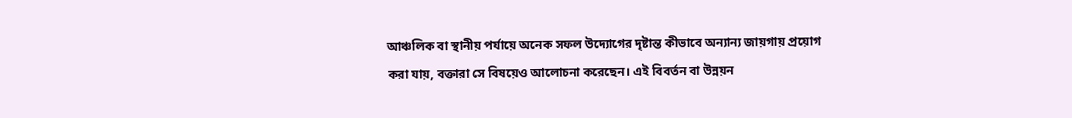আঞ্চলিক বা স্থানীয় পর্যায়ে অনেক সফল উদ্যোগের দৃষ্টান্ত কীভাবে অন্যান্য জায়গায় প্রয়োগ করা যায়, বক্তারা সে বিষয়েও আলোচনা করেছেন। এই বিবর্তন বা উন্নয়ন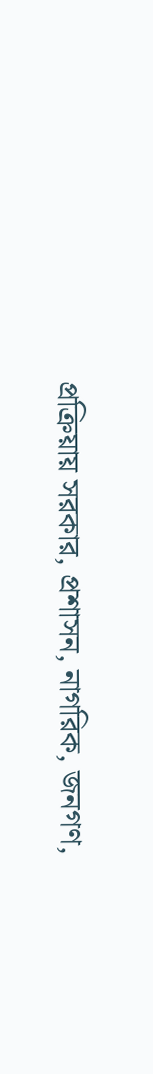প্রক্রিয়ায় সরকার, প্রশাসন, নাগরিক, জনগণ,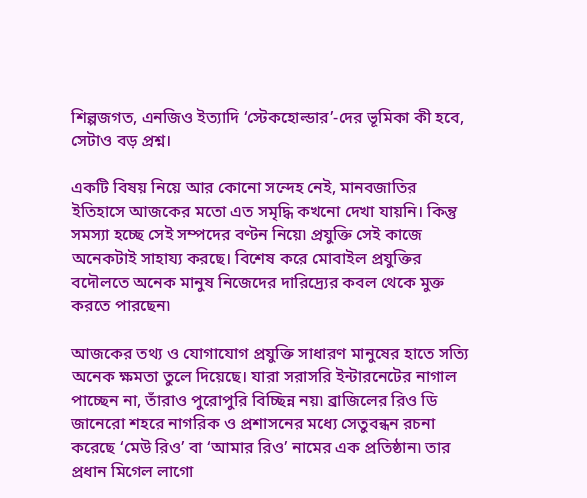শিল্পজগত, এনজিও ইত্যাদি ‘স্টেকহোল্ডার’-দের ভূমিকা কী হবে, সেটাও বড় প্রশ্ন।

একটি বিষয় নিয়ে আর কোনো সন্দেহ নেই, মানবজাতির ইতিহাসে আজকের মতো এত সমৃদ্ধি কখনো দেখা যায়নি। কিন্তু সমস্যা হচ্ছে সেই সম্পদের বণ্টন নিয়ে৷ প্রযুক্তি সেই কাজে অনেকটাই সাহায্য করছে। বিশেষ করে মোবাইল প্রযুক্তির বদৌলতে অনেক মানুষ নিজেদের দারিদ্র্যের কবল থেকে মুক্ত করতে পারছেন৷

আজকের তথ্য ও যোগাযোগ প্রযুক্তি সাধারণ মানুষের হাতে সত্যি অনেক ক্ষমতা তুলে দিয়েছে। যারা সরাসরি ইন্টারনেটের নাগাল পাচ্ছেন না, তাঁরাও পুরোপুরি বিচ্ছিন্ন নয়৷ ব্রাজিলের রিও ডি জানেরো শহরে নাগরিক ও প্রশাসনের মধ্যে সেতুবন্ধন রচনা করেছে ‘মেউ রিও’ বা ‘আমার রিও’ নামের এক প্রতিষ্ঠান৷ তার প্রধান মিগেল লাগো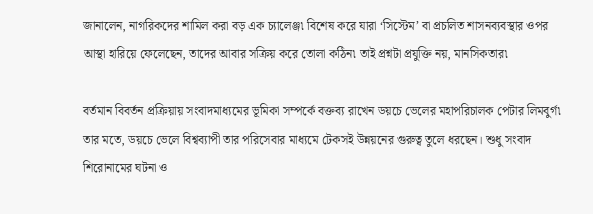জানালেন, নাগরিকদের শামিল করা বড় এক চ্যালেঞ্জ৷ বিশেষ করে যারা ‘সিস্টেম’ বা প্রচলিত শাসনব্যবস্থার ওপর আস্থা হারিয়ে ফেলেছেন, তাদের আবার সক্রিয় করে তোলা কঠিন৷ তাই প্রশ্নটা প্রযুক্তি নয়, মানসিকতার৷

বর্তমান বিবর্তন প্রক্রিয়ায় সংবাদমাধ্যমের ভূমিকা সম্পর্কে বক্তব্য রাখেন ডয়চে ভেলের মহাপরিচালক পেটার লিমবুর্গ৷ তার মতে, ডয়চে ভেলে বিশ্বব্যাপী তার পরিসেবার মাধ্যমে টেকসই উন্নয়নের গুরুত্ব তুলে ধরছেন। শুধু সংবাদ শিরোনামের ঘটনা ও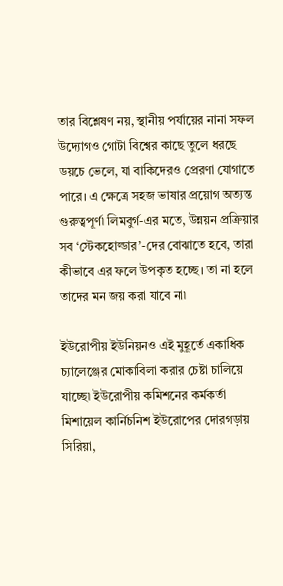তার বিশ্লেষণ নয়, স্থানীয় পর্যায়ের নানা সফল উদ্যোগও গোটা বিশ্বের কাছে তুলে ধরছে ডয়চে ভেলে, যা বাকিদেরও প্রেরণা যোগাতে পারে। এ ক্ষেত্রে সহজ ভাষার প্রয়োগ অত্যন্ত গুরুত্বপূর্ণ৷ লিমবুর্গ-এর মতে, উন্নয়ন প্রক্রিয়ার সব ‘স্টেকহোল্ডার’-দের বোঝাতে হবে, তারা কীভাবে এর ফলে উপকৃত হচ্ছে। তা না হলে তাদের মন জয় করা যাবে না৷

ইউরোপীয় ইউনিয়নও এই মুহূর্তে একাধিক চ্যালেঞ্জের মোকাবিলা করার চেষ্টা চালিয়ে যাচ্ছে৷ ইউরোপীয় কমিশনের কর্মকর্তা মিশায়েল কার্নিচনিশ ইউরোপের দোরগড়ায় সিরিয়া,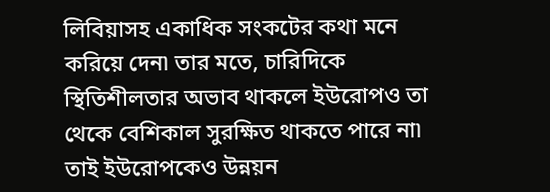লিবিয়াসহ একাধিক সংকটের কথা মনে করিয়ে দেন৷ তার মতে, চারিদিকে স্থিতিশীলতার অভাব থাকলে ইউরোপও তা থেকে বেশিকাল সুরক্ষিত থাকতে পারে না৷ তাই ইউরোপকেও উন্নয়ন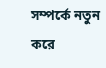সম্পর্কে নতুন করে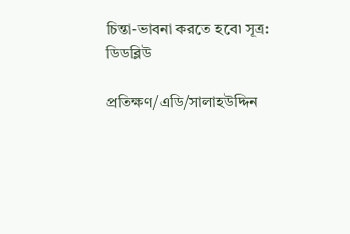চিন্তা-ভাবনা করতে হবে৷ সূত্র: ডিডব্লিউ

প্রতিক্ষণ/এডি/সালাহউদ্দিন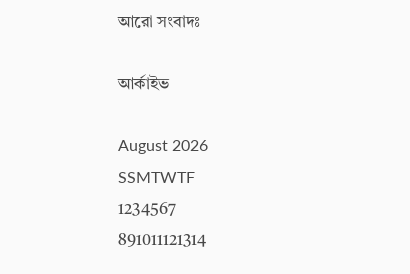আরো সংবাদঃ

আর্কাইভ

August 2026
SSMTWTF
1234567
891011121314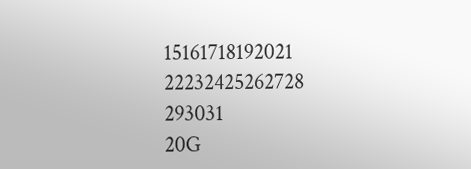15161718192021
22232425262728
293031
20G